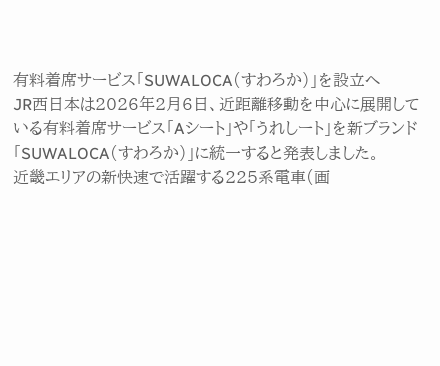有料着席サービス「SUWALOCA(すわろか)」を設立へ
JR西日本は2026年2月6日、近距離移動を中心に展開している有料着席サービス「Aシート」や「うれしート」を新ブランド「SUWALOCA(すわろか)」に統一すると発表しました。
近畿エリアの新快速で活躍する225系電車(画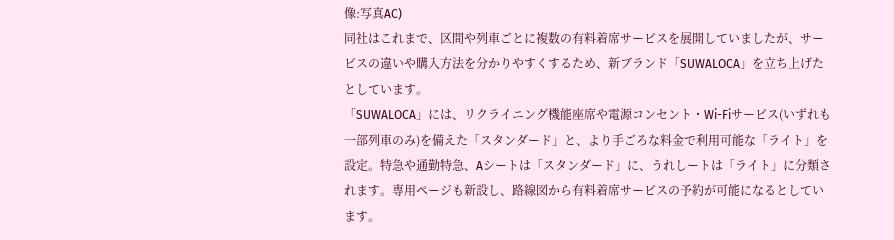像:写真AC)
同社はこれまで、区間や列車ごとに複数の有料着席サービスを展開していましたが、サービスの違いや購入方法を分かりやすくするため、新ブランド「SUWALOCA」を立ち上げたとしています。
「SUWALOCA」には、リクライニング機能座席や電源コンセント・Wi-Fiサービス(いずれも一部列車のみ)を備えた「スタンダード」と、より手ごろな料金で利用可能な「ライト」を設定。特急や通勤特急、Aシートは「スタンダード」に、うれしートは「ライト」に分類されます。専用ページも新設し、路線図から有料着席サービスの予約が可能になるとしています。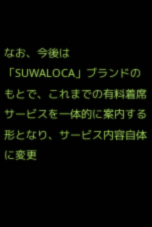なお、今後は「SUWALOCA」ブランドのもとで、これまでの有料着席サービスを一体的に案内する形となり、サービス内容自体に変更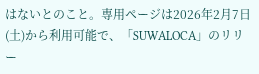はないとのこと。専用ページは2026年2月7日(土)から利用可能で、「SUWALOCA」のリリー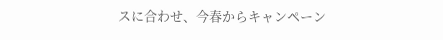スに合わせ、今春からキャンペーン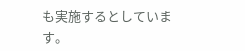も実施するとしています。